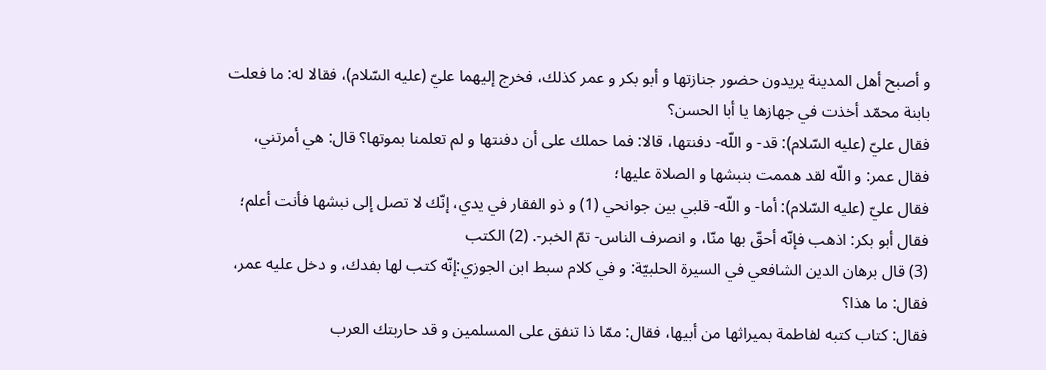و أصبح أهل المدينة يريدون حضور جنازتها و أبو بكر و عمر كذلك، فخرج إليهما عليّ (عليه السّلام)، فقالا له: ما فعلت بابنة محمّد أخذت في جهازها يا أبا الحسن؟
فقال عليّ (عليه السّلام): قد- و اللّه- دفنتها، قالا: فما حملك على أن دفنتها و لم تعلمنا بموتها؟ قال: هي أمرتني، فقال عمر: و اللّه لقد هممت بنبشها و الصلاة عليها؛
فقال عليّ (عليه السّلام): أما- و اللّه- قلبي بين جوانحي (1) و ذو الفقار في يدي، إنّك لا تصل إلى نبشها فأنت أعلم؛
فقال أبو بكر: اذهب فإنّه أحقّ بها منّا، و انصرف الناس- تمّ الخبر-. (2) الكتب
(3) قال برهان الدين الشافعي في السيرة الحلبيّة: و في كلام سبط ابن الجوزي:إنّه كتب لها بفدك، و دخل عليه عمر، فقال: ما هذا؟
فقال: كتاب كتبه لفاطمة بميراثها من أبيها، فقال: ممّا ذا تنفق على المسلمين و قد حاربتك العرب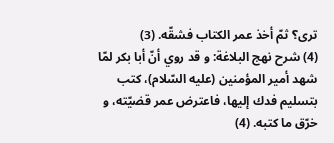ترى؟ ثمّ أخذ عمر الكتاب فشقّه. (3)
(4) شرح نهج البلاغة: و قد روي أنّ أبا بكر لمّا شهد أمير المؤمنين (عليه السّلام)، كتب بتسليم فدك إليها، فاعترض عمر قضيّته، و خرّق ما كتبه. (4)